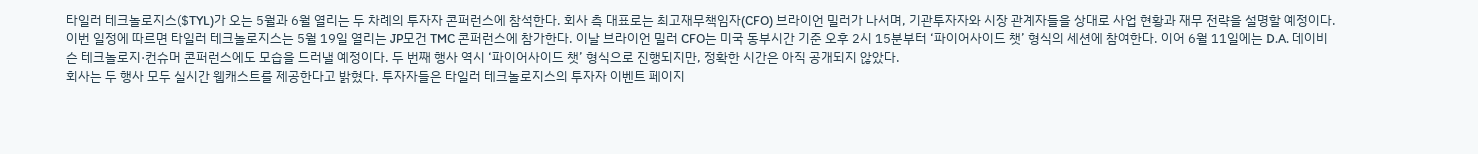타일러 테크놀로지스($TYL)가 오는 5월과 6월 열리는 두 차례의 투자자 콘퍼런스에 참석한다. 회사 측 대표로는 최고재무책임자(CFO) 브라이언 밀러가 나서며, 기관투자자와 시장 관계자들을 상대로 사업 현황과 재무 전략을 설명할 예정이다.
이번 일정에 따르면 타일러 테크놀로지스는 5월 19일 열리는 JP모건 TMC 콘퍼런스에 참가한다. 이날 브라이언 밀러 CFO는 미국 동부시간 기준 오후 2시 15분부터 ‘파이어사이드 챗’ 형식의 세션에 참여한다. 이어 6월 11일에는 D.A. 데이비슨 테크놀로지·컨슈머 콘퍼런스에도 모습을 드러낼 예정이다. 두 번째 행사 역시 ‘파이어사이드 챗’ 형식으로 진행되지만, 정확한 시간은 아직 공개되지 않았다.
회사는 두 행사 모두 실시간 웹캐스트를 제공한다고 밝혔다. 투자자들은 타일러 테크놀로지스의 투자자 이벤트 페이지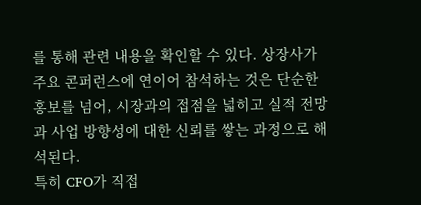를 통해 관련 내용을 확인할 수 있다. 상장사가 주요 콘퍼런스에 연이어 참석하는 것은 단순한 홍보를 넘어, 시장과의 접점을 넓히고 실적 전망과 사업 방향성에 대한 신뢰를 쌓는 과정으로 해석된다.
특히 CFO가 직접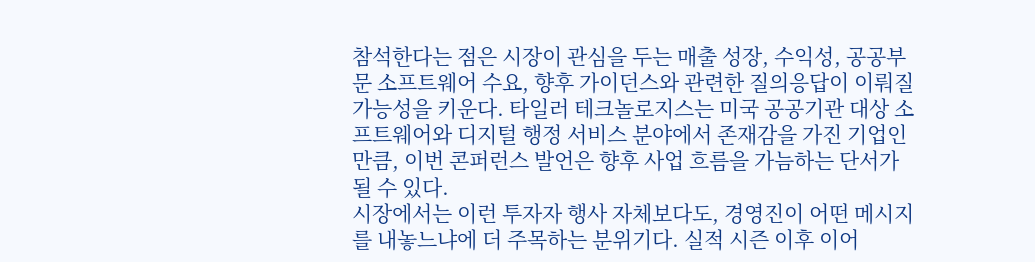참석한다는 점은 시장이 관심을 두는 매출 성장, 수익성, 공공부문 소프트웨어 수요, 향후 가이던스와 관련한 질의응답이 이뤄질 가능성을 키운다. 타일러 테크놀로지스는 미국 공공기관 대상 소프트웨어와 디지털 행정 서비스 분야에서 존재감을 가진 기업인 만큼, 이번 콘퍼런스 발언은 향후 사업 흐름을 가늠하는 단서가 될 수 있다.
시장에서는 이런 투자자 행사 자체보다도, 경영진이 어떤 메시지를 내놓느냐에 더 주목하는 분위기다. 실적 시즌 이후 이어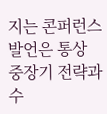지는 콘퍼런스 발언은 통상 중장기 전략과 수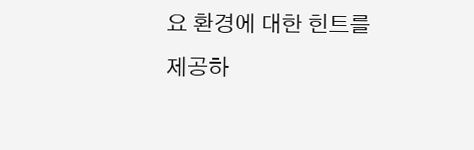요 환경에 대한 힌트를 제공하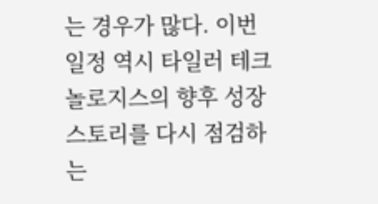는 경우가 많다. 이번 일정 역시 타일러 테크놀로지스의 향후 성장 스토리를 다시 점검하는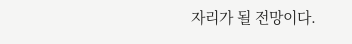자리가 될 전망이다.